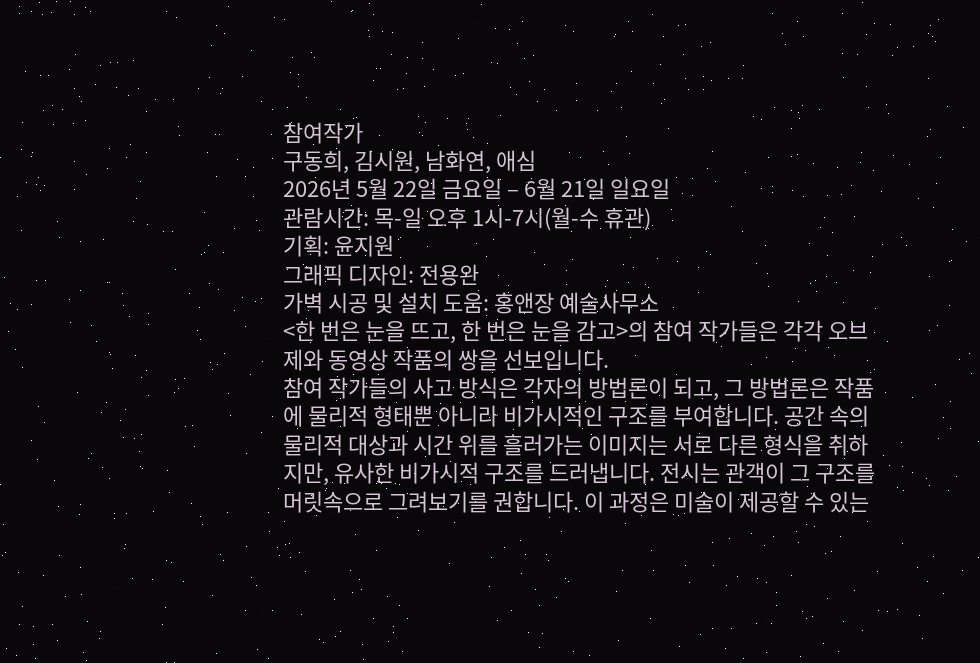참여작가
구동희, 김시원, 남화연, 애심
2026년 5월 22일 금요일 – 6월 21일 일요일
관람시간: 목-일 오후 1시-7시(월-수 휴관)
기획: 윤지원
그래픽 디자인: 전용완
가벽 시공 및 설치 도움: 홍앤장 예술사무소
<한 번은 눈을 뜨고, 한 번은 눈을 감고>의 참여 작가들은 각각 오브제와 동영상 작품의 쌍을 선보입니다.
참여 작가들의 사고 방식은 각자의 방법론이 되고, 그 방법론은 작품에 물리적 형태뿐 아니라 비가시적인 구조를 부여합니다. 공간 속의 물리적 대상과 시간 위를 흘러가는 이미지는 서로 다른 형식을 취하지만, 유사한 비가시적 구조를 드러냅니다. 전시는 관객이 그 구조를 머릿속으로 그려보기를 권합니다. 이 과정은 미술이 제공할 수 있는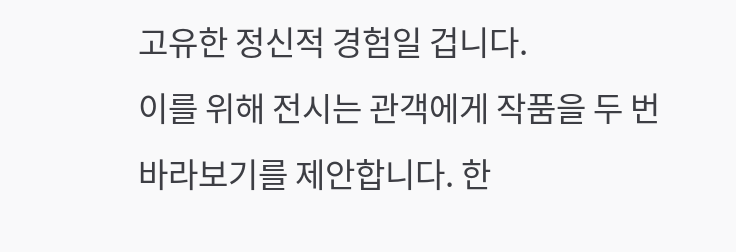고유한 정신적 경험일 겁니다.
이를 위해 전시는 관객에게 작품을 두 번 바라보기를 제안합니다. 한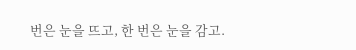번은 눈을 뜨고, 한 번은 눈을 감고.